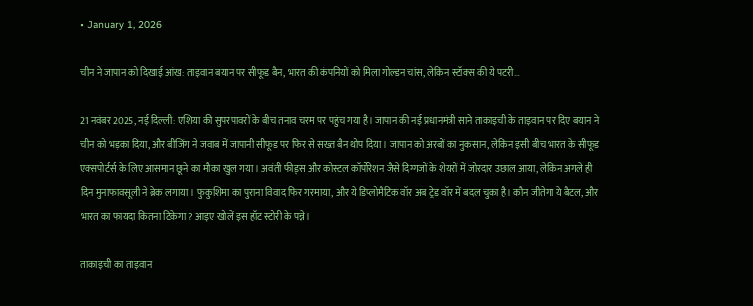• January 1, 2026

चीन ने जापान को दिखाई आंख: ताइवान बयान पर सीफूड बैन, भारत की कंपनियों को मिला गोल्डन चांस, लेकिन स्टॉक्स की ये पटरी…

21 नवंबर 2025, नई दिल्ली: एशिया की सुपरपावरों के बीच तनाव चरम पर पहुंच गया है। जापान की नई प्रधानमंत्री साने ताकाइची के ताइवान पर दिए बयान ने चीन को भड़का दिया, और बीजिंग ने जवाब में जापानी सीफूड पर फिर से सख्त बैन थोप दिया। जापान को अरबों का नुकसान, लेकिन इसी बीच भारत के सीफूड एक्सपोर्टर्स के लिए आसमान छूने का मौका खुल गया। अवंती फीड्स और कोस्टल कॉर्पोरेशन जैसे दिग्गजों के शेयरों में जोरदार उछाल आया, लेकिन अगले ही दिन मुनाफावसूली ने ब्रेक लगाया। फुकुशिमा का पुराना विवाद फिर गरमाया, और ये डिप्लोमैटिक वॉर अब ट्रेड वॉर में बदल चुका है। कौन जीतेगा ये बैटल, और भारत का फायदा कितना टिकेगा? आइए खोलें इस हॉट स्टोरी के पन्ने।

ताकाइची का ताइवान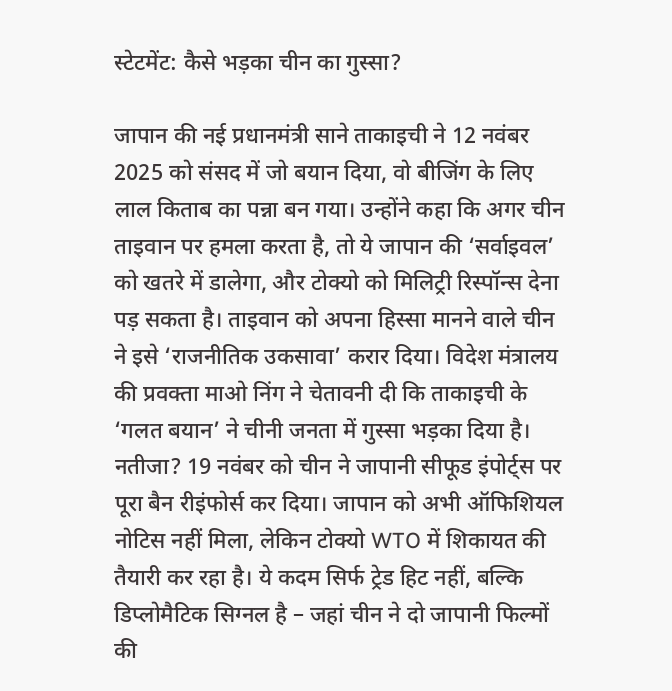स्टेटमेंट: कैसे भड़का चीन का गुस्सा?

जापान की नई प्रधानमंत्री साने ताकाइची ने 12 नवंबर 2025 को संसद में जो बयान दिया, वो बीजिंग के लिए लाल किताब का पन्ना बन गया। उन्होंने कहा कि अगर चीन ताइवान पर हमला करता है, तो ये जापान की ‘सर्वाइवल’ को खतरे में डालेगा, और टोक्यो को मिलिट्री रिस्पॉन्स देना पड़ सकता है। ताइवान को अपना हिस्सा मानने वाले चीन ने इसे ‘राजनीतिक उकसावा’ करार दिया। विदेश मंत्रालय की प्रवक्ता माओ निंग ने चेतावनी दी कि ताकाइची के ‘गलत बयान’ ने चीनी जनता में गुस्सा भड़का दिया है। नतीजा? 19 नवंबर को चीन ने जापानी सीफूड इंपोर्ट्स पर पूरा बैन रीइंफोर्स कर दिया। जापान को अभी ऑफिशियल नोटिस नहीं मिला, लेकिन टोक्यो WTO में शिकायत की तैयारी कर रहा है। ये कदम सिर्फ ट्रेड हिट नहीं, बल्कि डिप्लोमैटिक सिग्नल है – जहां चीन ने दो जापानी फिल्मों की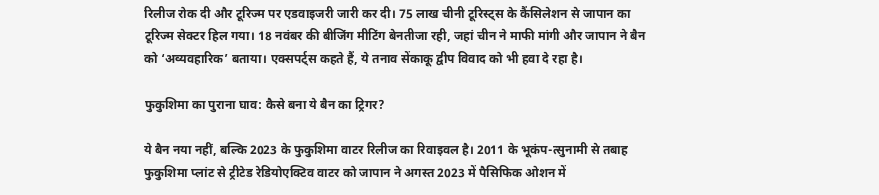रिलीज रोक दी और टूरिज्म पर एडवाइजरी जारी कर दी। 75 लाख चीनी टूरिस्ट्स के कैंसिलेशन से जापान का टूरिज्म सेक्टर हिल गया। 18 नवंबर की बीजिंग मीटिंग बेनतीजा रही, जहां चीन ने माफी मांगी और जापान ने बैन को ‘अव्यवहारिक’ बताया। एक्सपर्ट्स कहते हैं, ये तनाव सेंकाकू द्वीप विवाद को भी हवा दे रहा है।

फुकुशिमा का पुराना घाव: कैसे बना ये बैन का ट्रिगर?

ये बैन नया नहीं, बल्कि 2023 के फुकुशिमा वाटर रिलीज का रिवाइवल है। 2011 के भूकंप-त्सुनामी से तबाह फुकुशिमा प्लांट से ट्रीटेड रेडियोएक्टिव वाटर को जापान ने अगस्त 2023 में पैसिफिक ओशन में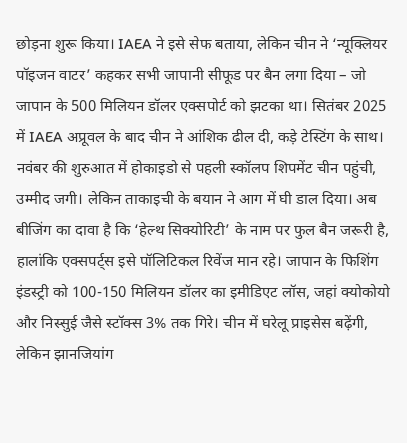छोड़ना शुरू किया। IAEA ने इसे सेफ बताया, लेकिन चीन ने ‘न्यूक्लियर पॉइजन वाटर’ कहकर सभी जापानी सीफूड पर बैन लगा दिया – जो जापान के 500 मिलियन डॉलर एक्सपोर्ट को झटका था। सितंबर 2025 में IAEA अप्रूवल के बाद चीन ने आंशिक ढील दी, कड़े टेस्टिंग के साथ। नवंबर की शुरुआत में होकाइडो से पहली स्कॉलप शिपमेंट चीन पहुंची, उम्मीद जगी। लेकिन ताकाइची के बयान ने आग में घी डाल दिया। अब बीजिंग का दावा है कि ‘हेल्थ सिक्योरिटी’ के नाम पर फुल बैन जरूरी है, हालांकि एक्सपर्ट्स इसे पॉलिटिकल रिवेंज मान रहे। जापान के फिशिंग इंडस्ट्री को 100-150 मिलियन डॉलर का इमीडिएट लॉस, जहां क्योकोयो और निस्सुई जैसे स्टॉक्स 3% तक गिरे। चीन में घरेलू प्राइसेस बढ़ेंगी, लेकिन झानजियांग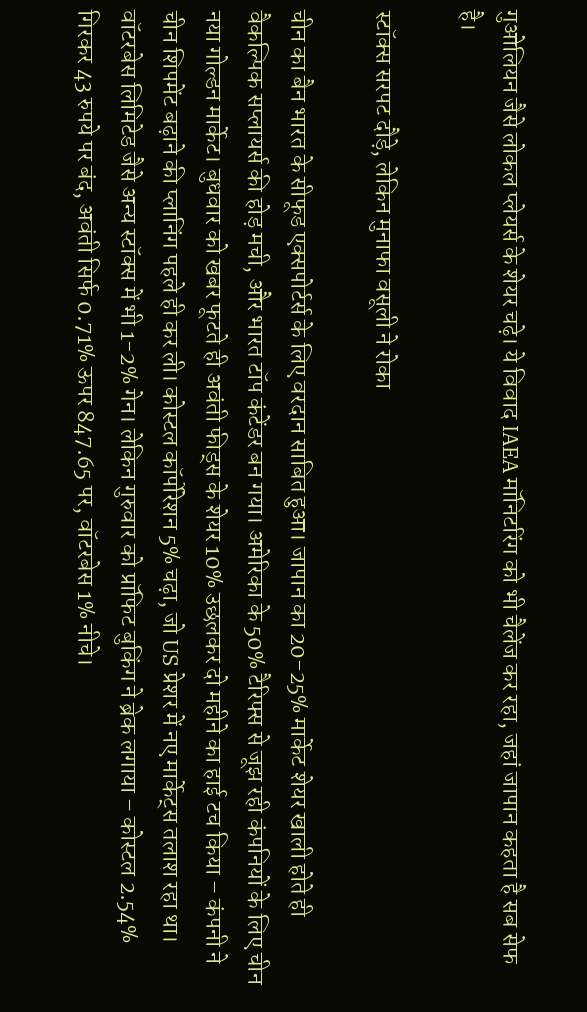गुओलियन जैसे लोकल प्लेयर्स के शेयर चढ़े। ये विवाद IAEA मॉनिटरिंग को भी चैलेंज कर रहा, जहां जापान कहता है सब सेफ है।

स्टॉक्स सरपट दौड़े, लेकिन मुनाफा वसूली ने रोका

चीन का बैन भारत के सीफूड एक्सपोर्टर्स के लिए वरदान साबित हुआ। जापान का 20-25% मार्केट शेयर खाली होते ही वैकल्पिक सप्लायर्स की होड़ मची, और भारत टॉप कंटेंडर बन गया। अमेरिका के 50% टैरिफ्स से जूझ रही कंपनियों के लिए चीन नया गोल्डन मार्केट। बुधवार को खबर फूटते ही अवंती फीड्स के शेयर 10% उछलकर दो महीने का हाई टच किया – कंपनी ने चीन शिपमेंट बढ़ाने की प्लानिंग पहले ही कर ली। कोस्टल कॉर्पोरेशन 5% चढ़ा, जो US प्रेशर में नए मार्केट्स तलाश रहा था। वॉटरबेस लिमिटेड जैसे अन्य स्टॉक्स में भी 1-2% गेन। लेकिन गुरुवार को प्रॉफिट बुकिंग ने ब्रेक लगाया – कोस्टल 2.54% गिरकर 43 रुपये पर बंद, अवंती सिर्फ 0.71% ऊपर 847.65 पर, वॉटरबेस 1% नीचे।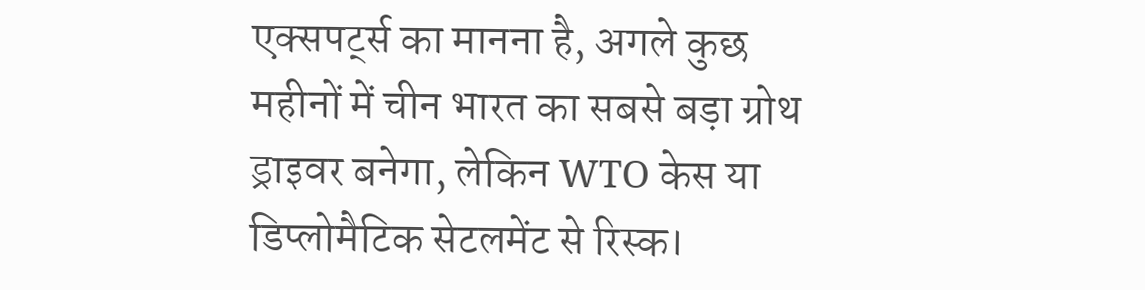एक्सपर्ट्स का मानना है, अगले कुछ महीनों में चीन भारत का सबसे बड़ा ग्रोथ ड्राइवर बनेगा, लेकिन WTO केस या डिप्लोमैटिक सेटलमेंट से रिस्क।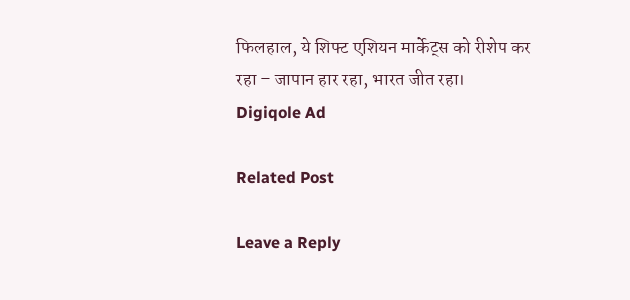फिलहाल, ये शिफ्ट एशियन मार्केट्स को रीशेप कर रहा – जापान हार रहा, भारत जीत रहा।
Digiqole Ad

Related Post

Leave a Reply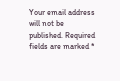Your email address will not be published. Required fields are marked *